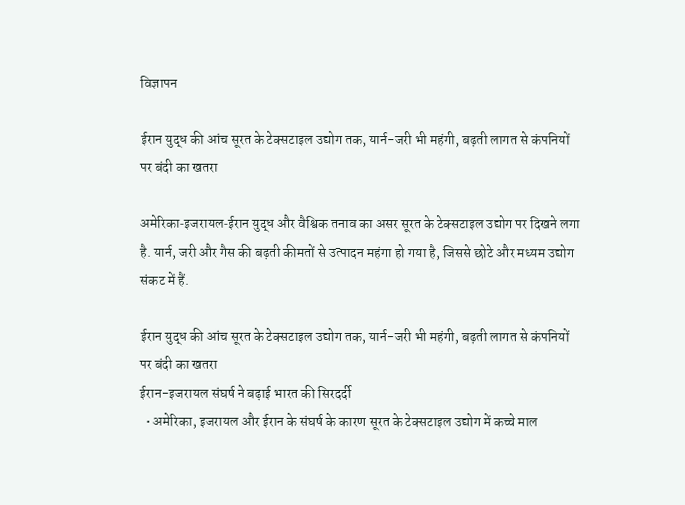विज्ञापन

ईरान युद्ध की आंच सूरत के टेक्सटाइल उद्योग तक, यार्न-जरी भी महंगी, बढ़ती लागत से कंपनियों पर बंदी का खतरा

अमेरिका‑इजरायल‑ईरान युद्ध और वैश्विक तनाव का असर सूरत के टेक्सटाइल उद्योग पर दिखने लगा है. यार्न, जरी और गैस की बढ़ती कीमतों से उत्पादन महंगा हो गया है, जिससे छोटे और मध्यम उद्योग संकट में हैं.

ईरान युद्ध की आंच सूरत के टेक्सटाइल उद्योग तक, यार्न-जरी भी महंगी, बढ़ती लागत से कंपनियों पर बंदी का खतरा
ईरान-इजरायल संघर्ष ने बढ़ाई भारत की सिरदर्दी
  • अमेरिका, इजरायल और ईरान के संघर्ष के कारण सूरत के टेक्सटाइल उद्योग में कच्चे माल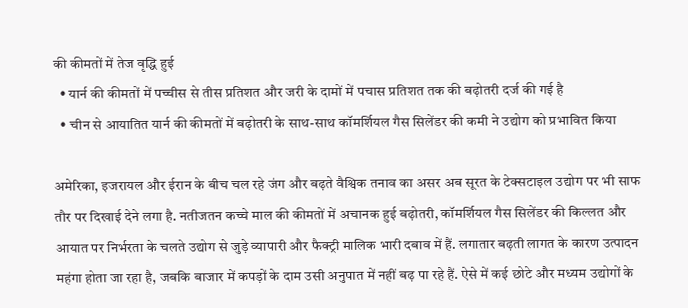की कीमतों में तेज वृद्धि हुई
  • यार्न की कीमतों में पच्चीस से तीस प्रतिशत और जरी के दामों में पचास प्रतिशत तक की बढ़ोतरी दर्ज की गई है
  • चीन से आयातित यार्न की कीमतों में बढ़ोतरी के साथ-साथ कॉमर्शियल गैस सिलेंडर की कमी ने उद्योग को प्रभावित किया

अमेरिका, इजरायल और ईरान के बीच चल रहे जंग और बढ़ते वैश्विक तनाव का असर अब सूरत के टेक्सटाइल उद्योग पर भी साफ तौर पर दिखाई देने लगा है. नतीजतन कच्चे माल की कीमतों में अचानक हुई बढ़ोतरी, कॉमर्शियल गैस सिलेंडर की किल्लत और आयात पर निर्भरता के चलते उद्योग से जुड़े व्यापारी और फैक्ट्री मालिक भारी दबाव में हैं. लगातार बढ़ती लागत के कारण उत्पादन महंगा होता जा रहा है, जबकि बाजार में कपड़ों के दाम उसी अनुपात में नहीं बढ़ पा रहे हैं. ऐसे में कई छोटे और मध्यम उद्योगों के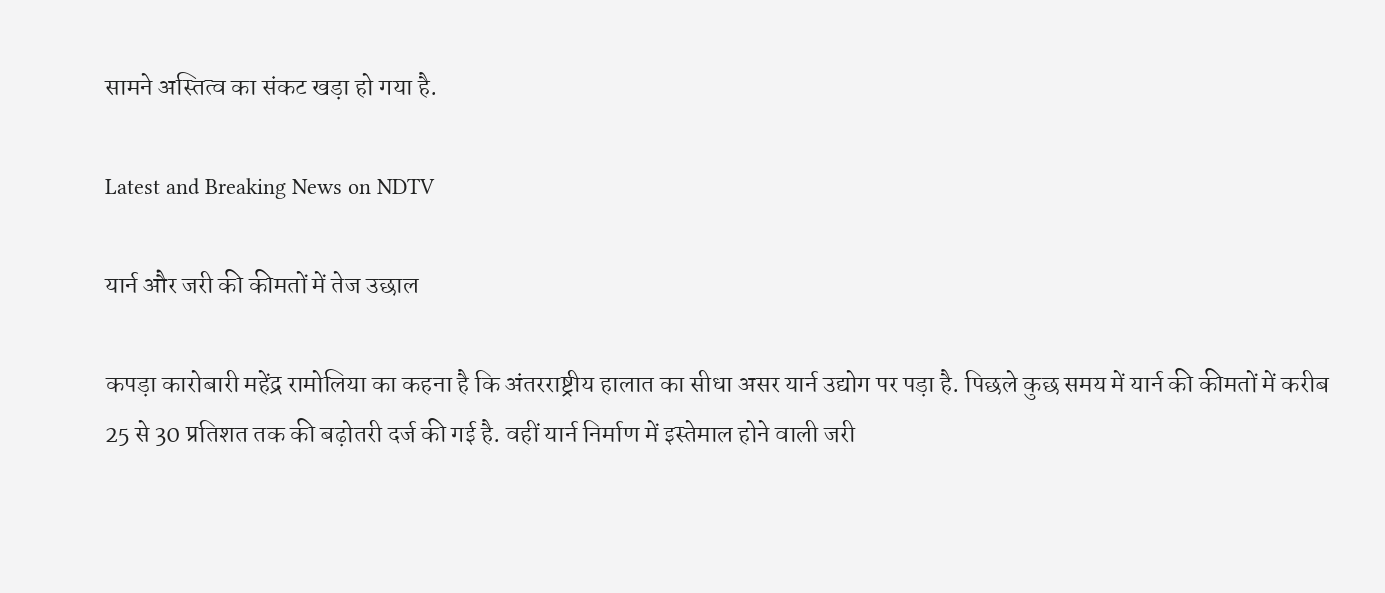सामने अस्तित्व का संकट खड़ा हो गया है.

Latest and Breaking News on NDTV

यार्न और जरी की कीमतों में तेज उछाल

कपड़ा कारोबारी महेंद्र रामोलिया का कहना है कि अंतरराष्ट्रीय हालात का सीधा असर यार्न उद्योग पर पड़ा है. पिछले कुछ समय में यार्न की कीमतों में करीब 25 से 30 प्रतिशत तक की बढ़ोतरी दर्ज की गई है. वहीं यार्न निर्माण में इस्तेमाल होने वाली जरी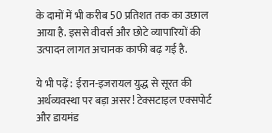के दामों में भी करीब 50 प्रतिशत तक का उछाल आया है. इससे वीवर्स और छोटे व्यापारियों की उत्पादन लागत अचानक काफी बढ़ गई है.

ये भी पढ़ें : ईरान-इजरायल युद्ध से सूरत की अर्थव्यवस्था पर बड़ा असर! टेक्सटाइल एक्सपोर्ट और डायमंड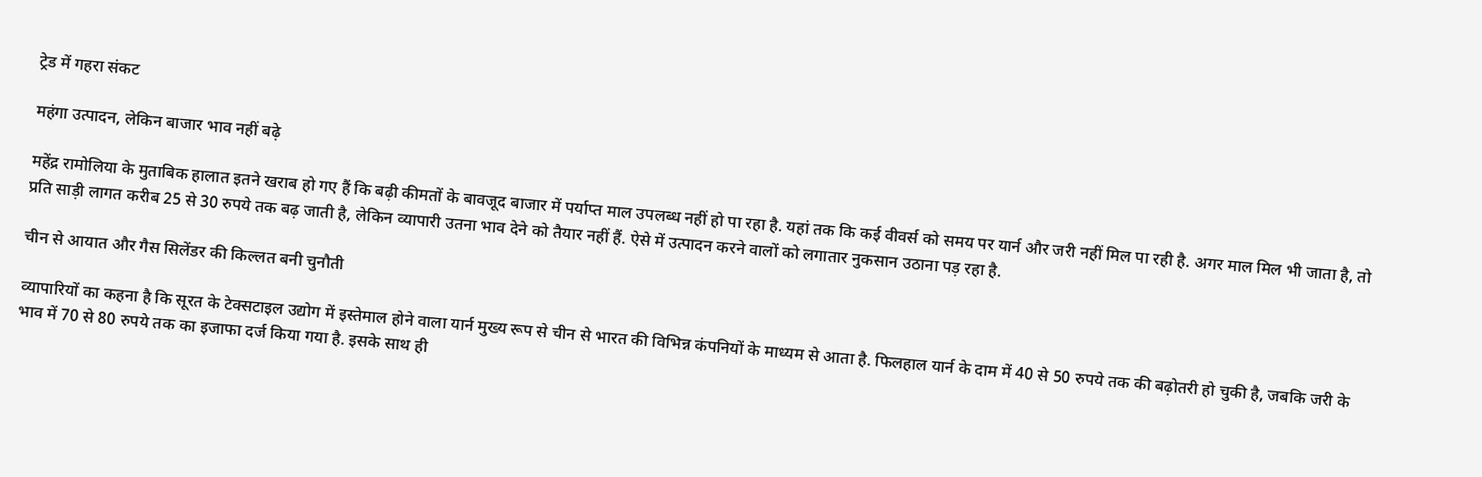ट्रेड में गहरा संकट

महंगा उत्पादन, लेकिन बाजार भाव नहीं बढ़े

महेंद्र रामोलिया के मुताबिक हालात इतने खराब हो गए हैं कि बढ़ी कीमतों के बावजूद बाजार में पर्याप्त माल उपलब्ध नहीं हो पा रहा है. यहां तक कि कई वीवर्स को समय पर यार्न और जरी नहीं मिल पा रही है. अगर माल मिल भी जाता है, तो प्रति साड़ी लागत करीब 25 से 30 रुपये तक बढ़ जाती है, लेकिन व्यापारी उतना भाव देने को तैयार नहीं हैं. ऐसे में उत्पादन करने वालों को लगातार नुकसान उठाना पड़ रहा है.

चीन से आयात और गैस सिलेंडर की किल्लत बनी चुनौती

व्यापारियों का कहना है कि सूरत के टेक्सटाइल उद्योग में इस्तेमाल होने वाला यार्न मुख्य रूप से चीन से भारत की विभिन्न कंपनियों के माध्यम से आता है. फिलहाल यार्न के दाम में 40 से 50 रुपये तक की बढ़ोतरी हो चुकी है, जबकि जरी के भाव में 70 से 80 रुपये तक का इजाफा दर्ज किया गया है. इसके साथ ही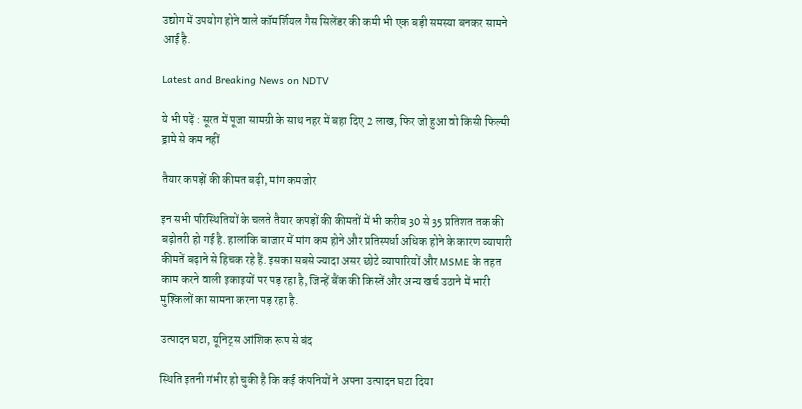उद्योग में उपयोग होने वाले कॉमर्शियल गैस सिलेंडर की कमी भी एक बड़ी समस्या बनकर सामने आई है.

Latest and Breaking News on NDTV

ये भी पढ़ें : सूरत में पूजा सामग्री के साथ नहर में बहा दिए 2 लाख, फिर जो हुआ वो किसी फिल्मी ड्रामे से कम नहीं

तैयार कपड़ों की कीमत बढ़ी, मांग कमजोर

इन सभी परिस्थितियों के चलते तैयार कपड़ों की कीमतों में भी करीब 30 से 35 प्रतिशत तक की बढ़ोतरी हो गई है. हालांकि बाजार में मांग कम होने और प्रतिस्पर्धा अधिक होने के कारण व्यापारी कीमतें बढ़ाने से हिचक रहे हैं. इसका सबसे ज्यादा असर छोटे व्यापारियों और MSME के तहत काम करने वाली इकाइयों पर पड़ रहा है, जिन्हें बैंक की किस्तें और अन्य खर्च उठाने में भारी मुश्किलों का सामना करना पड़ रहा है.

उत्पादन घटा, यूनिट्स आंशिक रूप से बंद

स्थिति इतनी गंभीर हो चुकी है कि कई कंपनियों ने अपना उत्पादन घटा दिया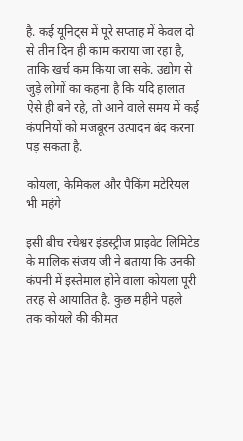है. कई यूनिट्स में पूरे सप्ताह में केवल दो से तीन दिन ही काम कराया जा रहा है, ताकि खर्च कम किया जा सके. उद्योग से जुड़े लोगों का कहना है कि यदि हालात ऐसे ही बने रहे, तो आने वाले समय में कई कंपनियों को मजबूरन उत्पादन बंद करना पड़ सकता है.

कोयला, केमिकल और पैकिंग मटेरियल भी महंगे

इसी बीच रचेश्वर इंडस्ट्रीज प्राइवेट लिमिटेड के मालिक संजय जी ने बताया कि उनकी कंपनी में इस्तेमाल होने वाला कोयला पूरी तरह से आयातित है. कुछ महीने पहले तक कोयले की कीमत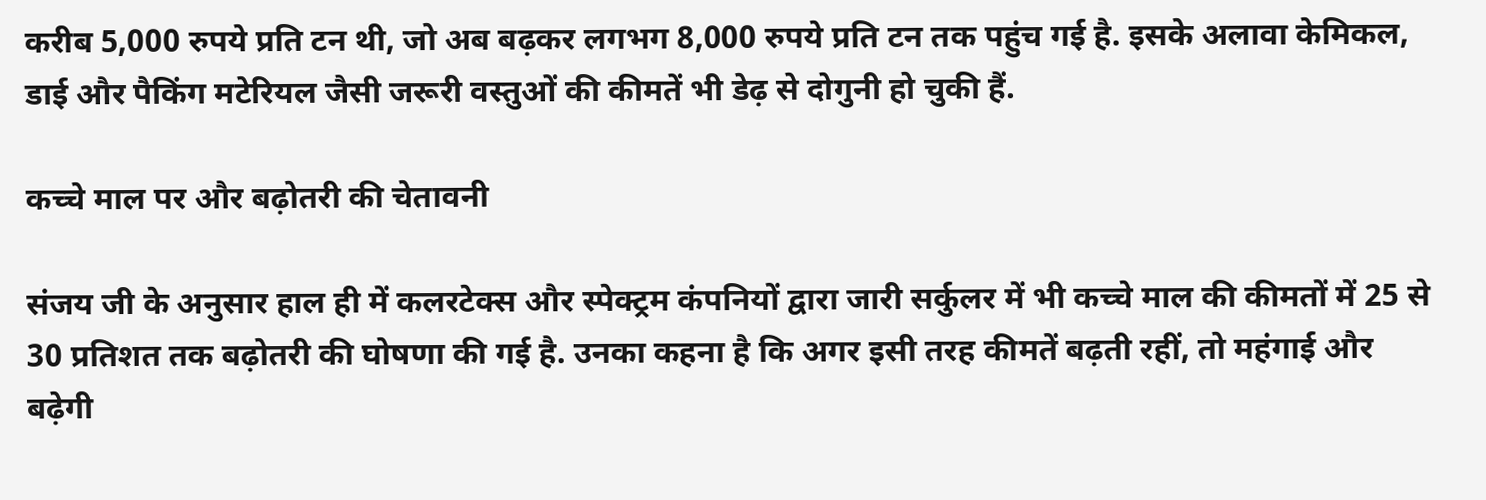करीब 5,000 रुपये प्रति टन थी, जो अब बढ़कर लगभग 8,000 रुपये प्रति टन तक पहुंच गई है. इसके अलावा केमिकल, डाई और पैकिंग मटेरियल जैसी जरूरी वस्तुओं की कीमतें भी डेढ़ से दोगुनी हो चुकी हैं.

कच्चे माल पर और बढ़ोतरी की चेतावनी

संजय जी के अनुसार हाल ही में कलरटेक्स और स्पेक्ट्रम कंपनियों द्वारा जारी सर्कुलर में भी कच्चे माल की कीमतों में 25 से 30 प्रतिशत तक बढ़ोतरी की घोषणा की गई है. उनका कहना है कि अगर इसी तरह कीमतें बढ़ती रहीं, तो महंगाई और बढ़ेगी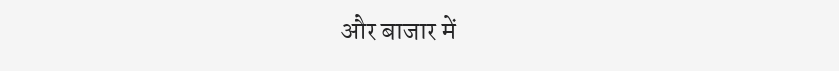और बाजार में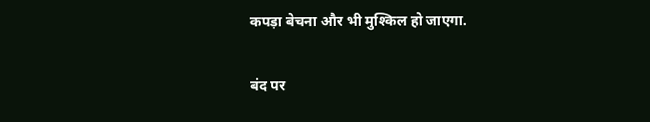कपड़ा बेचना और भी मुश्किल हो जाएगा.

बंद पर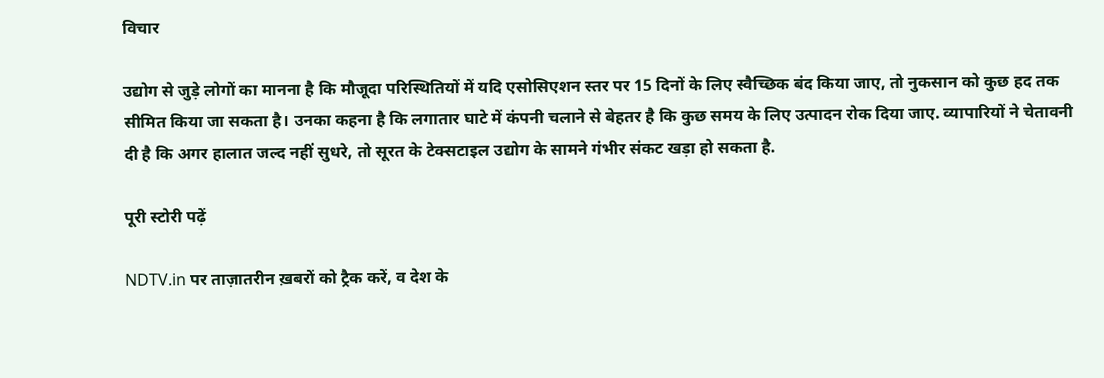विचार

उद्योग से जुड़े लोगों का मानना है कि मौजूदा परिस्थितियों में यदि एसोसिएशन स्तर पर 15 दिनों के लिए स्वैच्छिक बंद किया जाए, तो नुकसान को कुछ हद तक सीमित किया जा सकता है। उनका कहना है कि लगातार घाटे में कंपनी चलाने से बेहतर है कि कुछ समय के लिए उत्पादन रोक दिया जाए. व्यापारियों ने चेतावनी दी है कि अगर हालात जल्द नहीं सुधरे, तो सूरत के टेक्सटाइल उद्योग के सामने गंभीर संकट खड़ा हो सकता है.

पूरी स्टोरी पढ़ें

NDTV.in पर ताज़ातरीन ख़बरों को ट्रैक करें, व देश के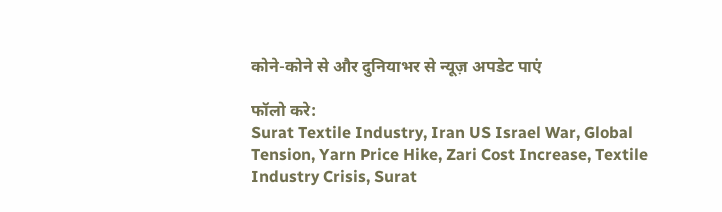कोने-कोने से और दुनियाभर से न्यूज़ अपडेट पाएं

फॉलो करे:
Surat Textile Industry, Iran US Israel War, Global Tension, Yarn Price Hike, Zari Cost Increase, Textile Industry Crisis, Surat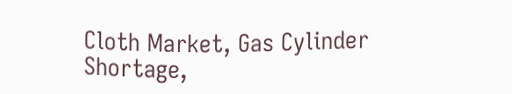Cloth Market, Gas Cylinder Shortage,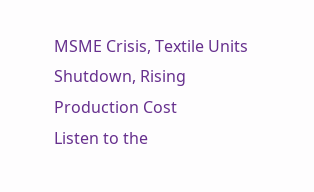MSME Crisis, Textile Units Shutdown, Rising Production Cost
Listen to the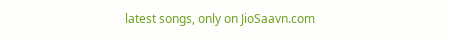latest songs, only on JioSaavn.com